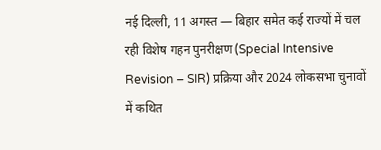नई दिल्ली, 11 अगस्त — बिहार समेत कई राज्यों में चल रही विशेष गहन पुनरीक्षण (Special Intensive Revision – SIR) प्रक्रिया और 2024 लोकसभा चुनावों में कथित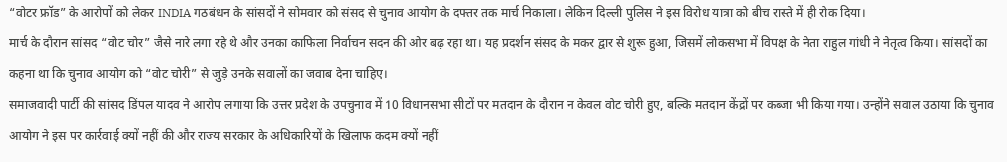“वोटर फ्रॉड” के आरोपों को लेकर INDIA गठबंधन के सांसदों ने सोमवार को संसद से चुनाव आयोग के दफ्तर तक मार्च निकाला। लेकिन दिल्ली पुलिस ने इस विरोध यात्रा को बीच रास्ते में ही रोक दिया।
मार्च के दौरान सांसद “वोट चोर” जैसे नारे लगा रहे थे और उनका काफिला निर्वाचन सदन की ओर बढ़ रहा था। यह प्रदर्शन संसद के मकर द्वार से शुरू हुआ, जिसमें लोकसभा में विपक्ष के नेता राहुल गांधी ने नेतृत्व किया। सांसदों का कहना था कि चुनाव आयोग को “वोट चोरी” से जुड़े उनके सवालों का जवाब देना चाहिए।
समाजवादी पार्टी की सांसद डिंपल यादव ने आरोप लगाया कि उत्तर प्रदेश के उपचुनाव में 10 विधानसभा सीटों पर मतदान के दौरान न केवल वोट चोरी हुए, बल्कि मतदान केंद्रों पर कब्जा भी किया गया। उन्होंने सवाल उठाया कि चुनाव आयोग ने इस पर कार्रवाई क्यों नहीं की और राज्य सरकार के अधिकारियों के खिलाफ कदम क्यों नहीं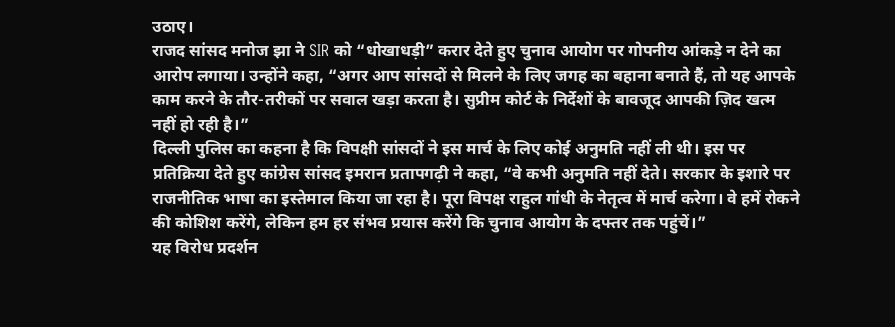उठाए।
राजद सांसद मनोज झा ने SIR को “धोखाधड़ी” करार देते हुए चुनाव आयोग पर गोपनीय आंकड़े न देने का आरोप लगाया। उन्होंने कहा, “अगर आप सांसदों से मिलने के लिए जगह का बहाना बनाते हैं, तो यह आपके काम करने के तौर-तरीकों पर सवाल खड़ा करता है। सुप्रीम कोर्ट के निर्देशों के बावजूद आपकी ज़िद खत्म नहीं हो रही है।”
दिल्ली पुलिस का कहना है कि विपक्षी सांसदों ने इस मार्च के लिए कोई अनुमति नहीं ली थी। इस पर प्रतिक्रिया देते हुए कांग्रेस सांसद इमरान प्रतापगढ़ी ने कहा, “वे कभी अनुमति नहीं देते। सरकार के इशारे पर राजनीतिक भाषा का इस्तेमाल किया जा रहा है। पूरा विपक्ष राहुल गांधी के नेतृत्व में मार्च करेगा। वे हमें रोकने की कोशिश करेंगे, लेकिन हम हर संभव प्रयास करेंगे कि चुनाव आयोग के दफ्तर तक पहुंचें।”
यह विरोध प्रदर्शन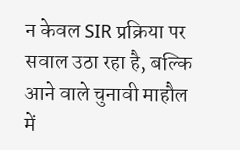न केवल SIR प्रक्रिया पर सवाल उठा रहा है, बल्कि आने वाले चुनावी माहौल में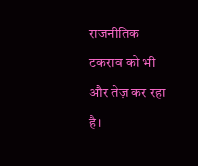राजनीतिक टकराव को भी और तेज़ कर रहा है।